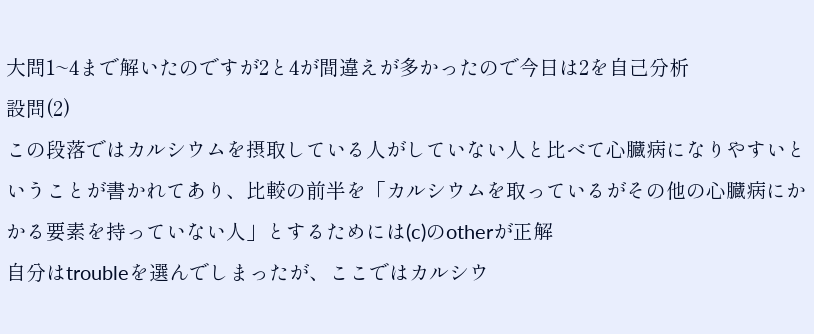大問1~4まで解いたのですが2と4が間違えが多かったので今日は2を自己分析
設問(2)
この段落ではカルシウムを摂取している人がしていない人と比べて心臓病になりやすいということが書かれてあり、比較の前半を「カルシウムを取っているがその他の心臓病にかかる要素を持っていない人」とするためには(c)のotherが正解
自分はtroubleを選んでしまったが、ここではカルシウ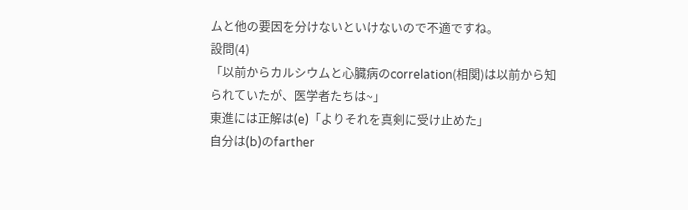ムと他の要因を分けないといけないので不適ですね。
設問(4)
「以前からカルシウムと心臓病のcorrelation(相関)は以前から知られていたが、医学者たちは~」
東進には正解は(e)「よりそれを真剣に受け止めた」
自分は(b)のfarther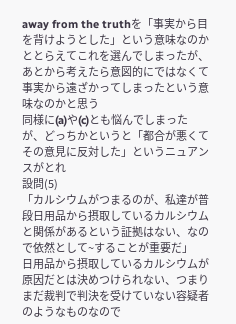away from the truthを「事実から目を背けようとした」という意味なのかととらえてこれを選んでしまったが、あとから考えたら意図的にではなくて事実から遠ざかってしまったという意味なのかと思う
同様に(a)や(c)とも悩んでしまったが、どっちかというと「都合が悪くてその意見に反対した」というニュアンスがとれ
設問(5)
「カルシウムがつまるのが、私達が普段日用品から摂取しているカルシウムと関係があるという証拠はない、なので依然として~することが重要だ」
日用品から摂取しているカルシウムが原因だとは決めつけられない、つまりまだ裁判で判決を受けていない容疑者のようなものなので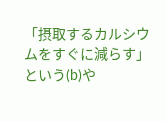「摂取するカルシウムをすぐに減らす」という(b)や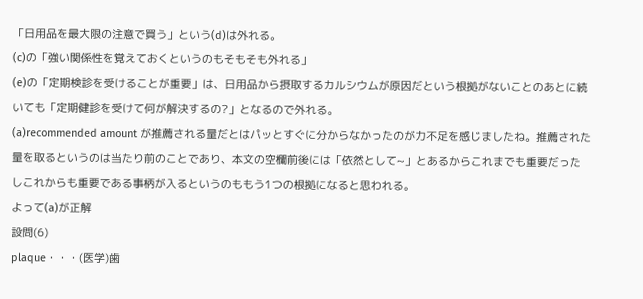「日用品を最大限の注意で買う」という(d)は外れる。
(c)の「強い関係性を覚えておくというのもそもそも外れる」
(e)の「定期検診を受けることが重要」は、日用品から摂取するカルシウムが原因だという根拠がないことのあとに続いても「定期健診を受けて何が解決するの?」となるので外れる。
(a)recommended amount が推薦される量だとはパッとすぐに分からなかったのが力不足を感じましたね。推薦された量を取るというのは当たり前のことであり、本文の空欄前後には「依然として~」とあるからこれまでも重要だったしこれからも重要である事柄が入るというのももう1つの根拠になると思われる。
よって(a)が正解
設問(6)
plaque・・・(医学)歯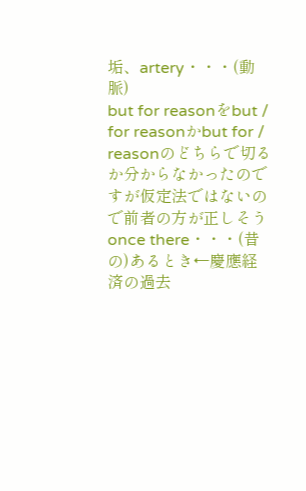垢、artery・・・(動脈)
but for reasonをbut / for reasonかbut for / reasonのどちらで切るか分からなかったのですが仮定法ではないので前者の方が正しそう
once there・・・(昔の)あるとき←慶應経済の過去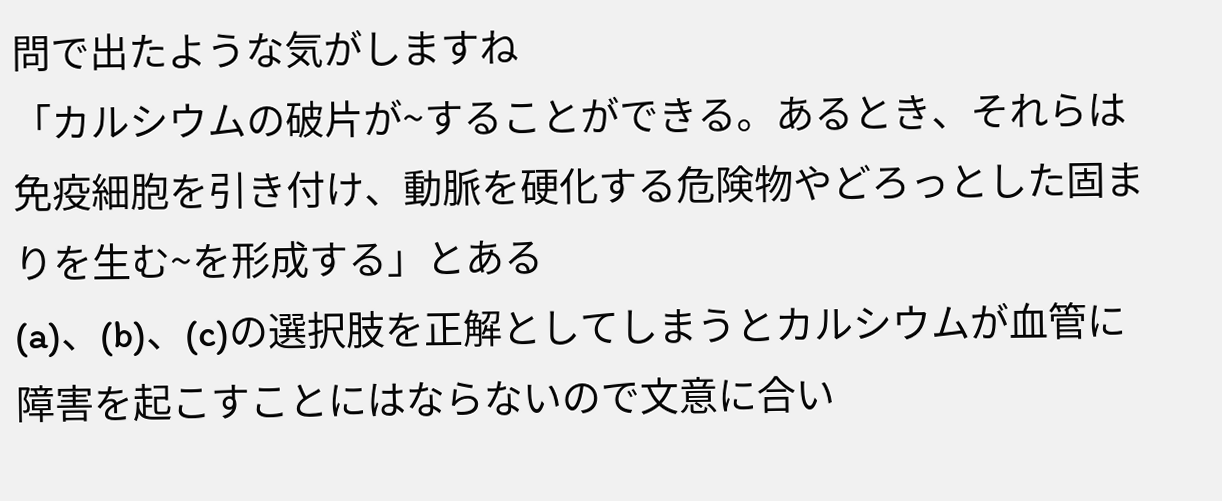問で出たような気がしますね
「カルシウムの破片が~することができる。あるとき、それらは免疫細胞を引き付け、動脈を硬化する危険物やどろっとした固まりを生む~を形成する」とある
(a)、(b)、(c)の選択肢を正解としてしまうとカルシウムが血管に障害を起こすことにはならないので文意に合い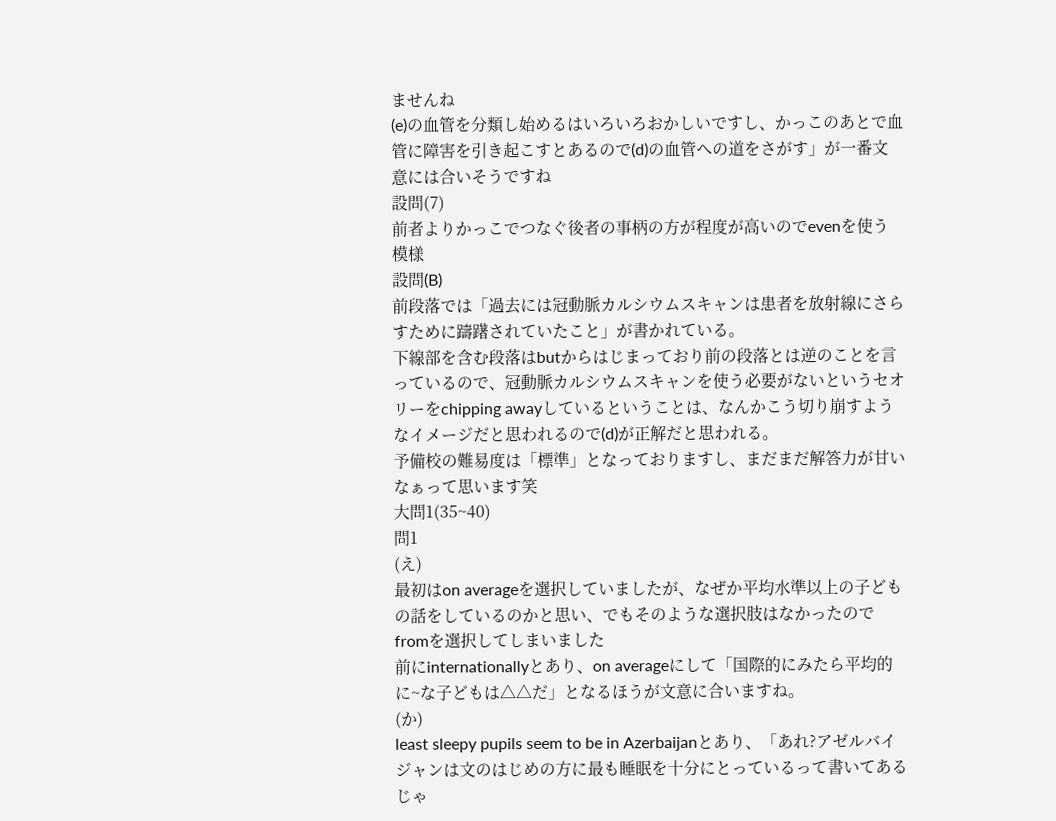ませんね
(e)の血管を分類し始めるはいろいろおかしいですし、かっこのあとで血管に障害を引き起こすとあるので(d)の血管への道をさがす」が一番文意には合いそうですね
設問(7)
前者よりかっこでつなぐ後者の事柄の方が程度が高いのでevenを使う模様
設問(B)
前段落では「過去には冠動脈カルシウムスキャンは患者を放射線にさらすために躊躇されていたこと」が書かれている。
下線部を含む段落はbutからはじまっており前の段落とは逆のことを言っているので、冠動脈カルシウムスキャンを使う必要がないというセオリーをchipping awayしているということは、なんかこう切り崩すようなイメージだと思われるので(d)が正解だと思われる。
予備校の難易度は「標準」となっておりますし、まだまだ解答力が甘いなぁって思います笑
大問1(35~40)
問1
(え)
最初はon averageを選択していましたが、なぜか平均水準以上の子どもの話をしているのかと思い、でもそのような選択肢はなかったのでfromを選択してしまいました
前にinternationallyとあり、on averageにして「国際的にみたら平均的に~な子どもは△△だ」となるほうが文意に合いますね。
(か)
least sleepy pupils seem to be in Azerbaijanとあり、「あれ?アゼルバイジャンは文のはじめの方に最も睡眠を十分にとっているって書いてあるじゃ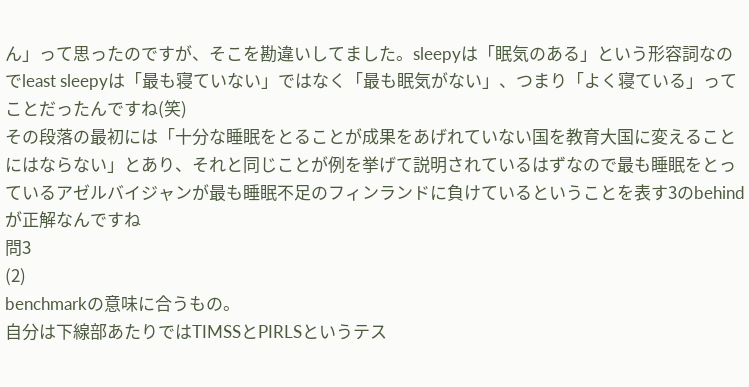ん」って思ったのですが、そこを勘違いしてました。sleepyは「眠気のある」という形容詞なのでleast sleepyは「最も寝ていない」ではなく「最も眠気がない」、つまり「よく寝ている」ってことだったんですね(笑)
その段落の最初には「十分な睡眠をとることが成果をあげれていない国を教育大国に変えることにはならない」とあり、それと同じことが例を挙げて説明されているはずなので最も睡眠をとっているアゼルバイジャンが最も睡眠不足のフィンランドに負けているということを表す3のbehindが正解なんですね
問3
(2)
benchmarkの意味に合うもの。
自分は下線部あたりではTIMSSとPIRLSというテス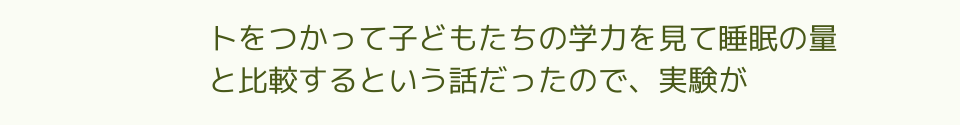トをつかって子どもたちの学力を見て睡眠の量と比較するという話だったので、実験が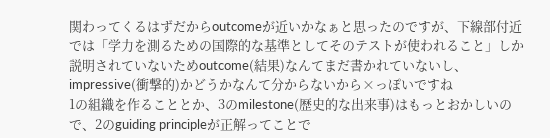関わってくるはずだからoutcomeが近いかなぁと思ったのですが、下線部付近では「学力を測るための国際的な基準としてそのテストが使われること」しか説明されていないためoutcome(結果)なんてまだ書かれていないし、impressive(衝撃的)かどうかなんて分からないから×っぽいですね
1の組織を作ることとか、3のmilestone(歴史的な出来事)はもっとおかしいので、2のguiding principleが正解ってことで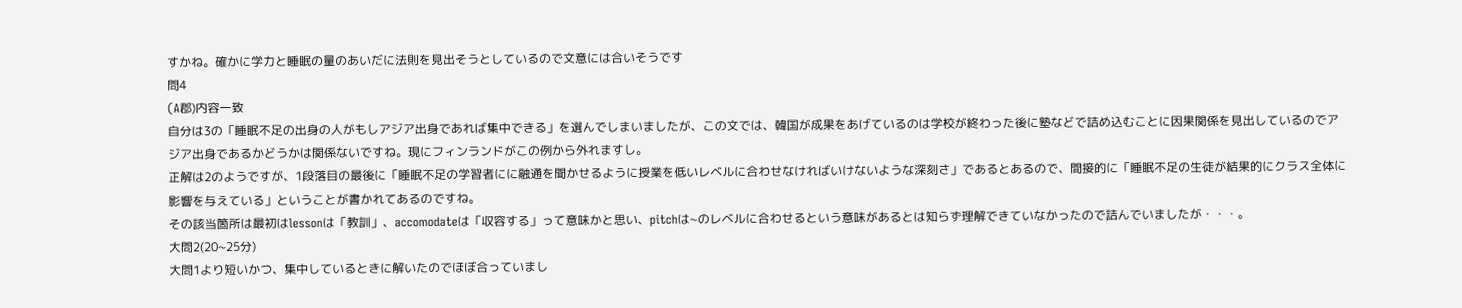すかね。確かに学力と睡眠の量のあいだに法則を見出そうとしているので文意には合いそうです
問4
(A郡)内容一致
自分は3の「睡眠不足の出身の人がもしアジア出身であれば集中できる」を選んでしまいましたが、この文では、韓国が成果をあげているのは学校が終わった後に塾などで詰め込むことに因果関係を見出しているのでアジア出身であるかどうかは関係ないですね。現にフィンランドがこの例から外れますし。
正解は2のようですが、1段落目の最後に「睡眠不足の学習者にに融通を聞かせるように授業を低いレベルに合わせなければいけないような深刻さ」であるとあるので、間接的に「睡眠不足の生徒が結果的にクラス全体に影響を与えている」ということが書かれてあるのですね。
その該当箇所は最初はlessonは「教訓」、accomodateは「収容する」って意味かと思い、pitchは~のレベルに合わせるという意味があるとは知らず理解できていなかったので詰んでいましたが・・・。
大問2(20~25分)
大問1より短いかつ、集中しているときに解いたのでほぼ合っていまし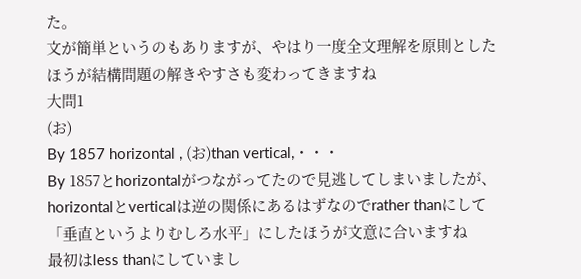た。
文が簡単というのもありますが、やはり一度全文理解を原則としたほうが結構問題の解きやすさも変わってきますね
大問1
(お)
By 1857 horizontal , (お)than vertical,・・・
By 1857とhorizontalがつながってたので見逃してしまいましたが、horizontalとverticalは逆の関係にあるはずなのでrather thanにして「垂直というよりむしろ水平」にしたほうが文意に合いますね
最初はless thanにしていまし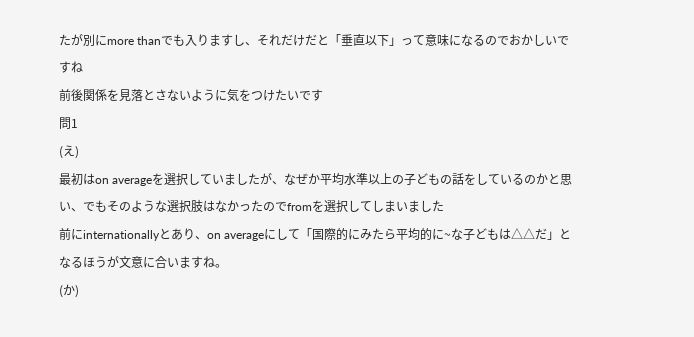たが別にmore thanでも入りますし、それだけだと「垂直以下」って意味になるのでおかしいですね
前後関係を見落とさないように気をつけたいです
問1
(え)
最初はon averageを選択していましたが、なぜか平均水準以上の子どもの話をしているのかと思い、でもそのような選択肢はなかったのでfromを選択してしまいました
前にinternationallyとあり、on averageにして「国際的にみたら平均的に~な子どもは△△だ」となるほうが文意に合いますね。
(か)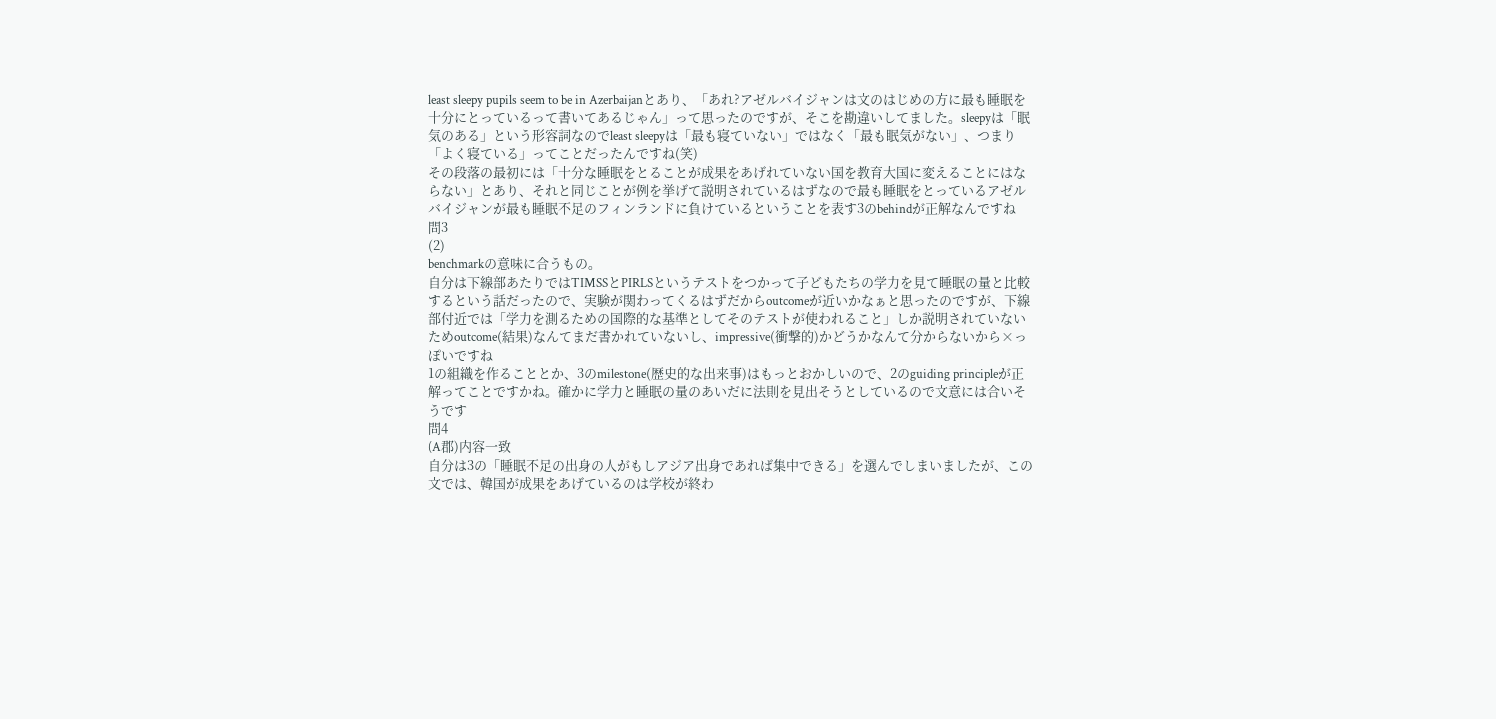least sleepy pupils seem to be in Azerbaijanとあり、「あれ?アゼルバイジャンは文のはじめの方に最も睡眠を十分にとっているって書いてあるじゃん」って思ったのですが、そこを勘違いしてました。sleepyは「眠気のある」という形容詞なのでleast sleepyは「最も寝ていない」ではなく「最も眠気がない」、つまり「よく寝ている」ってことだったんですね(笑)
その段落の最初には「十分な睡眠をとることが成果をあげれていない国を教育大国に変えることにはならない」とあり、それと同じことが例を挙げて説明されているはずなので最も睡眠をとっているアゼルバイジャンが最も睡眠不足のフィンランドに負けているということを表す3のbehindが正解なんですね
問3
(2)
benchmarkの意味に合うもの。
自分は下線部あたりではTIMSSとPIRLSというテストをつかって子どもたちの学力を見て睡眠の量と比較するという話だったので、実験が関わってくるはずだからoutcomeが近いかなぁと思ったのですが、下線部付近では「学力を測るための国際的な基準としてそのテストが使われること」しか説明されていないためoutcome(結果)なんてまだ書かれていないし、impressive(衝撃的)かどうかなんて分からないから×っぽいですね
1の組織を作ることとか、3のmilestone(歴史的な出来事)はもっとおかしいので、2のguiding principleが正解ってことですかね。確かに学力と睡眠の量のあいだに法則を見出そうとしているので文意には合いそうです
問4
(A郡)内容一致
自分は3の「睡眠不足の出身の人がもしアジア出身であれば集中できる」を選んでしまいましたが、この文では、韓国が成果をあげているのは学校が終わ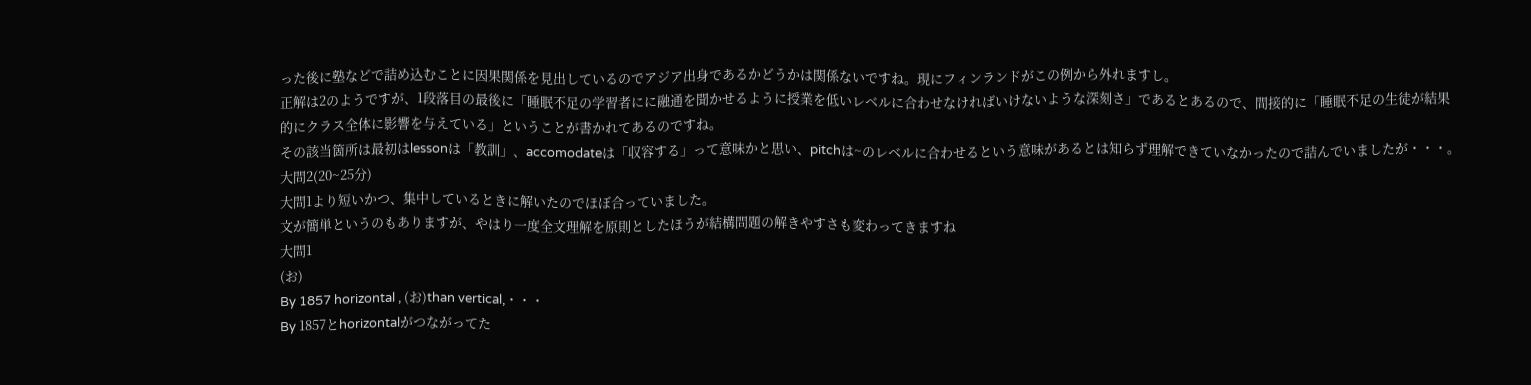った後に塾などで詰め込むことに因果関係を見出しているのでアジア出身であるかどうかは関係ないですね。現にフィンランドがこの例から外れますし。
正解は2のようですが、1段落目の最後に「睡眠不足の学習者にに融通を聞かせるように授業を低いレベルに合わせなければいけないような深刻さ」であるとあるので、間接的に「睡眠不足の生徒が結果的にクラス全体に影響を与えている」ということが書かれてあるのですね。
その該当箇所は最初はlessonは「教訓」、accomodateは「収容する」って意味かと思い、pitchは~のレベルに合わせるという意味があるとは知らず理解できていなかったので詰んでいましたが・・・。
大問2(20~25分)
大問1より短いかつ、集中しているときに解いたのでほぼ合っていました。
文が簡単というのもありますが、やはり一度全文理解を原則としたほうが結構問題の解きやすさも変わってきますね
大問1
(お)
By 1857 horizontal , (お)than vertical,・・・
By 1857とhorizontalがつながってた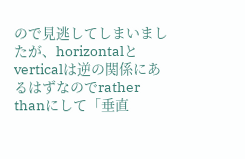ので見逃してしまいましたが、horizontalとverticalは逆の関係にあるはずなのでrather thanにして「垂直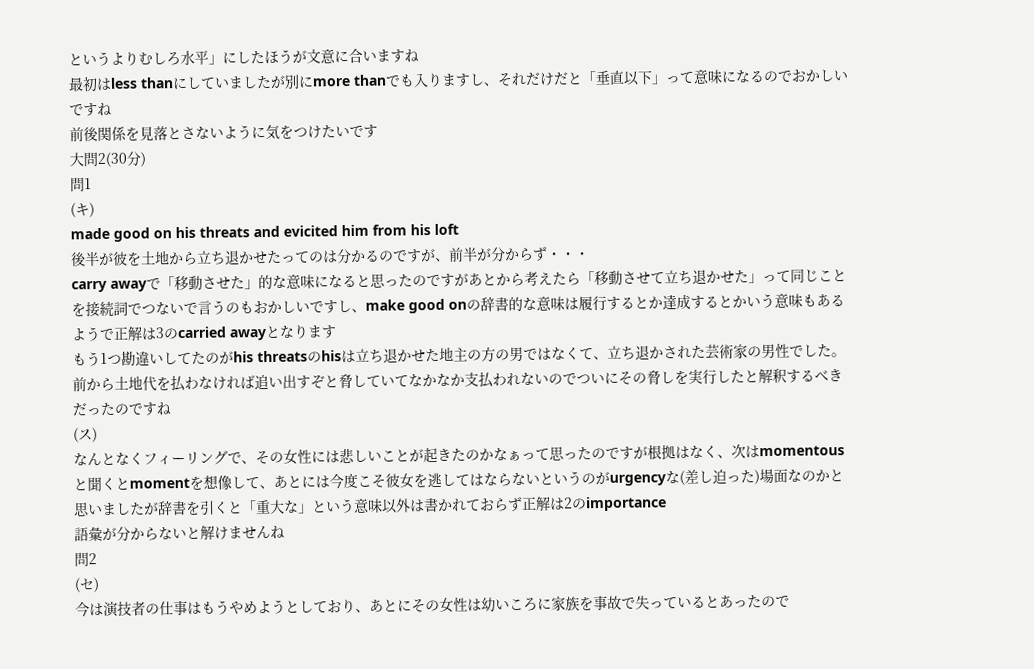というよりむしろ水平」にしたほうが文意に合いますね
最初はless thanにしていましたが別にmore thanでも入りますし、それだけだと「垂直以下」って意味になるのでおかしいですね
前後関係を見落とさないように気をつけたいです
大問2(30分)
問1
(キ)
made good on his threats and evicited him from his loft
後半が彼を土地から立ち退かせたってのは分かるのですが、前半が分からず・・・
carry awayで「移動させた」的な意味になると思ったのですがあとから考えたら「移動させて立ち退かせた」って同じことを接続詞でつないで言うのもおかしいですし、make good onの辞書的な意味は履行するとか達成するとかいう意味もあるようで正解は3のcarried awayとなります
もう1つ勘違いしてたのがhis threatsのhisは立ち退かせた地主の方の男ではなくて、立ち退かされた芸術家の男性でした。前から土地代を払わなければ追い出すぞと脅していてなかなか支払われないのでついにその脅しを実行したと解釈するべきだったのですね
(ス)
なんとなくフィーリングで、その女性には悲しいことが起きたのかなぁって思ったのですが根拠はなく、次はmomentousと聞くとmomentを想像して、あとには今度こそ彼女を逃してはならないというのがurgencyな(差し迫った)場面なのかと思いましたが辞書を引くと「重大な」という意味以外は書かれておらず正解は2のimportance
語彙が分からないと解けませんね
問2
(セ)
今は演技者の仕事はもうやめようとしており、あとにその女性は幼いころに家族を事故で失っているとあったので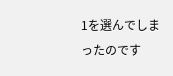1を選んでしまったのです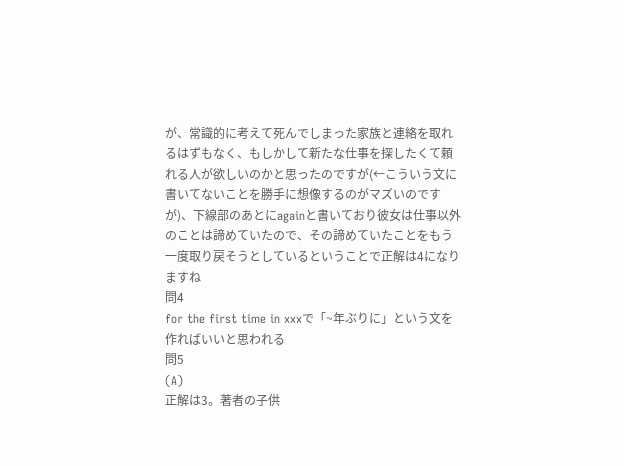が、常識的に考えて死んでしまった家族と連絡を取れるはずもなく、もしかして新たな仕事を探したくて頼れる人が欲しいのかと思ったのですが(←こういう文に書いてないことを勝手に想像するのがマズいのですが)、下線部のあとにagainと書いており彼女は仕事以外のことは諦めていたので、その諦めていたことをもう一度取り戻そうとしているということで正解は4になりますね
問4
for the first time in xxxで「~年ぶりに」という文を作ればいいと思われる
問5
(A)
正解は3。著者の子供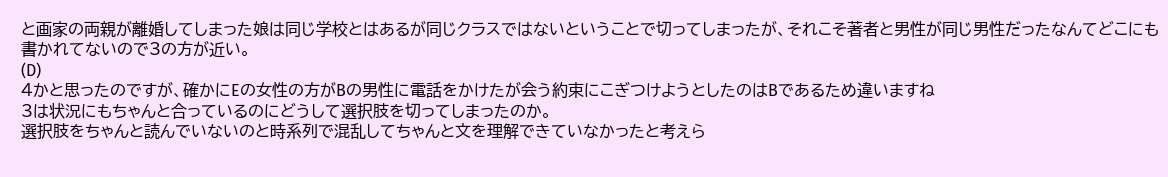と画家の両親が離婚してしまった娘は同じ学校とはあるが同じクラスではないということで切ってしまったが、それこそ著者と男性が同じ男性だったなんてどこにも書かれてないので3の方が近い。
(D)
4かと思ったのですが、確かにEの女性の方がBの男性に電話をかけたが会う約束にこぎつけようとしたのはBであるため違いますね
3は状況にもちゃんと合っているのにどうして選択肢を切ってしまったのか。
選択肢をちゃんと読んでいないのと時系列で混乱してちゃんと文を理解できていなかったと考えら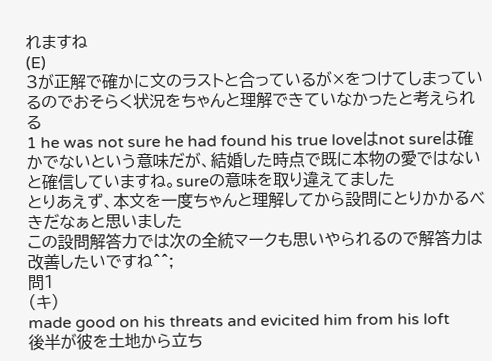れますね
(E)
3が正解で確かに文のラストと合っているが×をつけてしまっているのでおそらく状況をちゃんと理解できていなかったと考えられる
1 he was not sure he had found his true loveはnot sureは確かでないという意味だが、結婚した時点で既に本物の愛ではないと確信していますね。sureの意味を取り違えてました
とりあえず、本文を一度ちゃんと理解してから設問にとりかかるべきだなぁと思いました
この設問解答力では次の全統マークも思いやられるので解答力は改善したいですね^^;
問1
(キ)
made good on his threats and evicited him from his loft
後半が彼を土地から立ち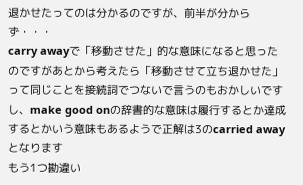退かせたってのは分かるのですが、前半が分からず・・・
carry awayで「移動させた」的な意味になると思ったのですがあとから考えたら「移動させて立ち退かせた」って同じことを接続詞でつないで言うのもおかしいですし、make good onの辞書的な意味は履行するとか達成するとかいう意味もあるようで正解は3のcarried awayとなります
もう1つ勘違い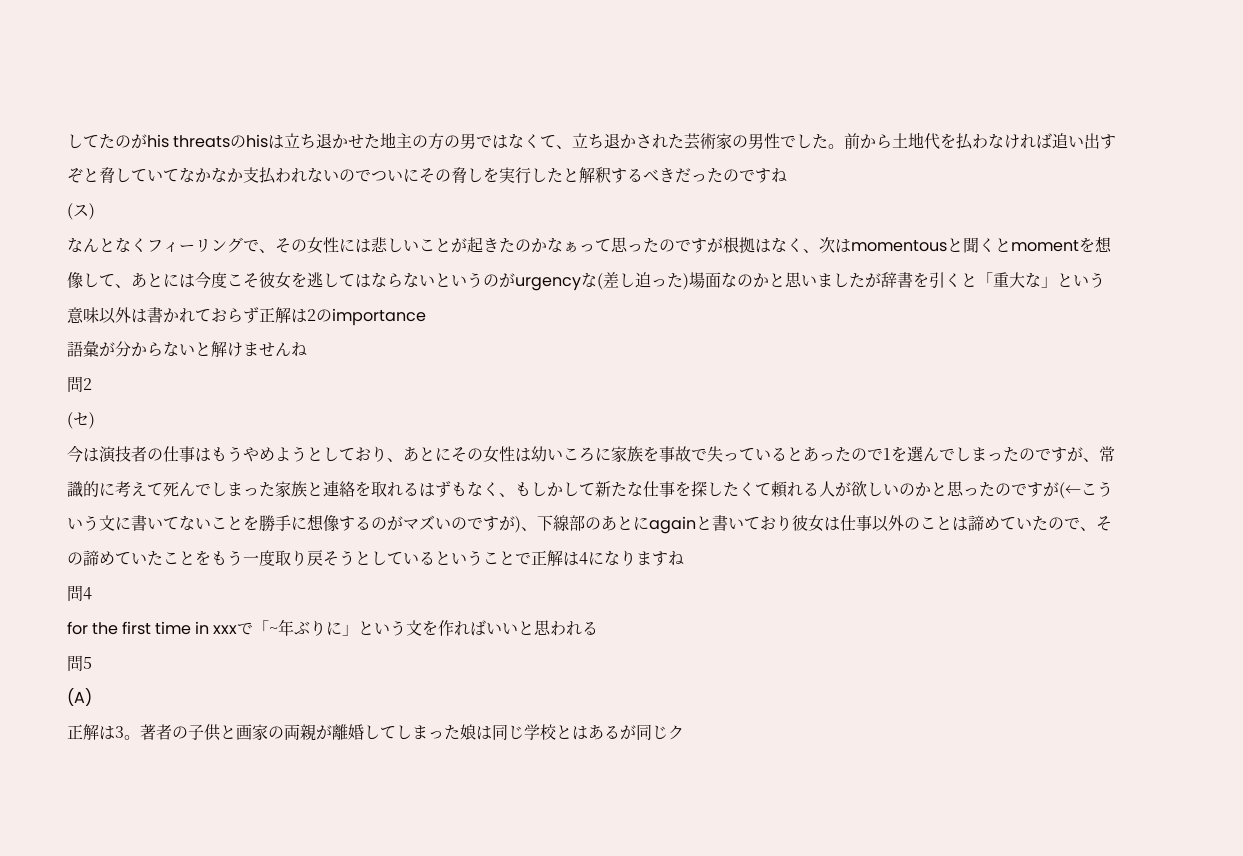してたのがhis threatsのhisは立ち退かせた地主の方の男ではなくて、立ち退かされた芸術家の男性でした。前から土地代を払わなければ追い出すぞと脅していてなかなか支払われないのでついにその脅しを実行したと解釈するべきだったのですね
(ス)
なんとなくフィーリングで、その女性には悲しいことが起きたのかなぁって思ったのですが根拠はなく、次はmomentousと聞くとmomentを想像して、あとには今度こそ彼女を逃してはならないというのがurgencyな(差し迫った)場面なのかと思いましたが辞書を引くと「重大な」という意味以外は書かれておらず正解は2のimportance
語彙が分からないと解けませんね
問2
(セ)
今は演技者の仕事はもうやめようとしており、あとにその女性は幼いころに家族を事故で失っているとあったので1を選んでしまったのですが、常識的に考えて死んでしまった家族と連絡を取れるはずもなく、もしかして新たな仕事を探したくて頼れる人が欲しいのかと思ったのですが(←こういう文に書いてないことを勝手に想像するのがマズいのですが)、下線部のあとにagainと書いており彼女は仕事以外のことは諦めていたので、その諦めていたことをもう一度取り戻そうとしているということで正解は4になりますね
問4
for the first time in xxxで「~年ぶりに」という文を作ればいいと思われる
問5
(A)
正解は3。著者の子供と画家の両親が離婚してしまった娘は同じ学校とはあるが同じク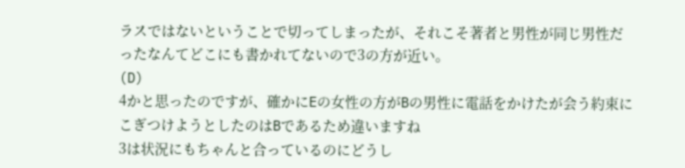ラスではないということで切ってしまったが、それこそ著者と男性が同じ男性だったなんてどこにも書かれてないので3の方が近い。
(D)
4かと思ったのですが、確かにEの女性の方がBの男性に電話をかけたが会う約束にこぎつけようとしたのはBであるため違いますね
3は状況にもちゃんと合っているのにどうし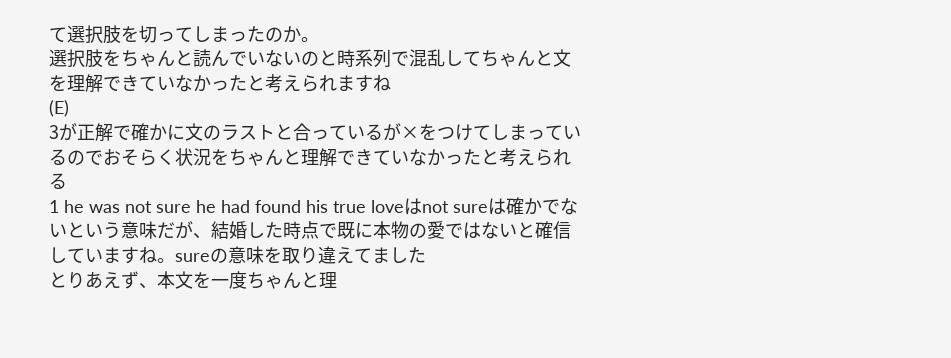て選択肢を切ってしまったのか。
選択肢をちゃんと読んでいないのと時系列で混乱してちゃんと文を理解できていなかったと考えられますね
(E)
3が正解で確かに文のラストと合っているが×をつけてしまっているのでおそらく状況をちゃんと理解できていなかったと考えられる
1 he was not sure he had found his true loveはnot sureは確かでないという意味だが、結婚した時点で既に本物の愛ではないと確信していますね。sureの意味を取り違えてました
とりあえず、本文を一度ちゃんと理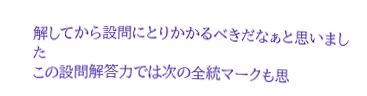解してから設問にとりかかるべきだなぁと思いました
この設問解答力では次の全統マークも思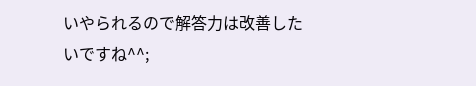いやられるので解答力は改善したいですね^^;